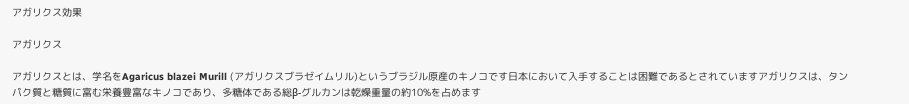アガリクス効果

アガリクス

アガリクスとは、学名をAgaricus blazei Murill (アガリクスブラゼイムリル)というブラジル原産のキノコです日本において入手することは困難であるとされていますアガリクスは、タンパク質と糖質に富む栄養豊富なキノコであり、多糖体である総β-グルカンは乾燥重量の約10%を占めます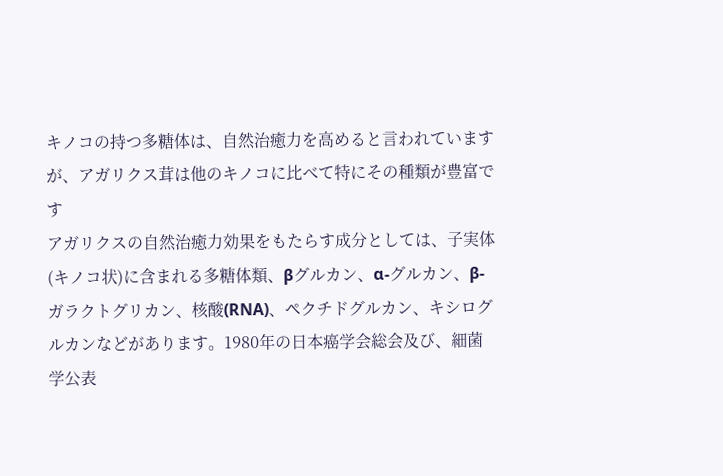キノコの持つ多糖体は、自然治癒力を高めると言われていますが、アガリクス茸は他のキノコに比べて特にその種類が豊富です
アガリクスの自然治癒力効果をもたらす成分としては、子実体(キノコ状)に含まれる多糖体類、βグルカン、α-グルカン、β-ガラクトグリカン、核酸(RNA)、ペクチドグルカン、キシログルカンなどがあります。1980年の日本癌学会総会及び、細菌学公表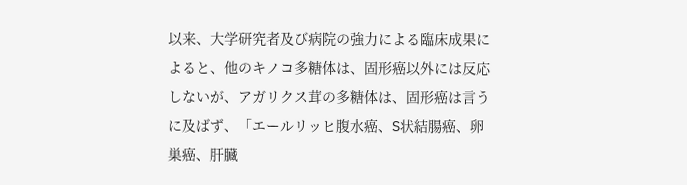以来、大学研究者及び病院の強力による臨床成果によると、他のキノコ多糖体は、固形癌以外には反応しないが、アガリクス茸の多糖体は、固形癌は言うに及ばず、「エールリッヒ腹水癌、S状結腸癌、卵巣癌、肝臓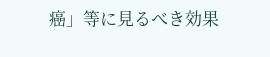癌」等に見るべき効果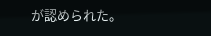が認められた。